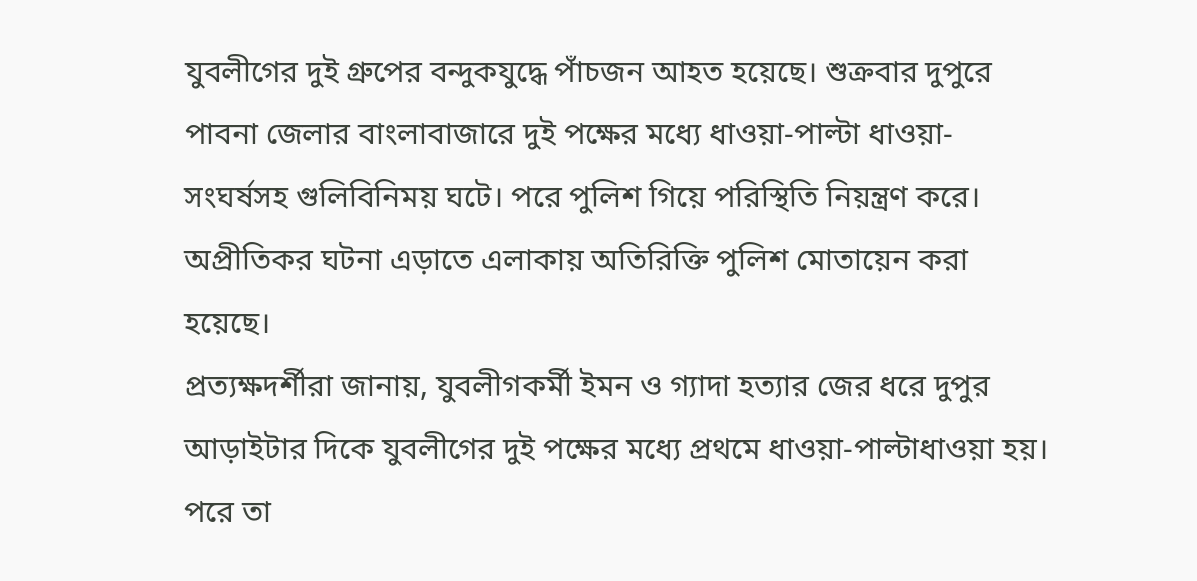যুবলীগের দুই গ্রুপের বন্দুকযুদ্ধে পাঁচজন আহত হয়েছে। শুক্রবার দুপুরে পাবনা জেলার বাংলাবাজারে দুই পক্ষের মধ্যে ধাওয়া-পাল্টা ধাওয়া-সংঘর্ষসহ গুলিবিনিময় ঘটে। পরে পুলিশ গিয়ে পরিস্থিতি নিয়ন্ত্রণ করে। অপ্রীতিকর ঘটনা এড়াতে এলাকায় অতিরিক্তি পুলিশ মোতায়েন করা হয়েছে।
প্রত্যক্ষদর্শীরা জানায়, যুবলীগকর্মী ইমন ও গ্যাদা হত্যার জের ধরে দুপুর আড়াইটার দিকে যুবলীগের দুই পক্ষের মধ্যে প্রথমে ধাওয়া-পাল্টাধাওয়া হয়। পরে তা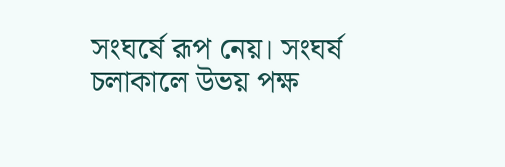সংঘর্ষে রূপ নেয়। সংঘর্ষ চলাকালে উভয় পক্ষ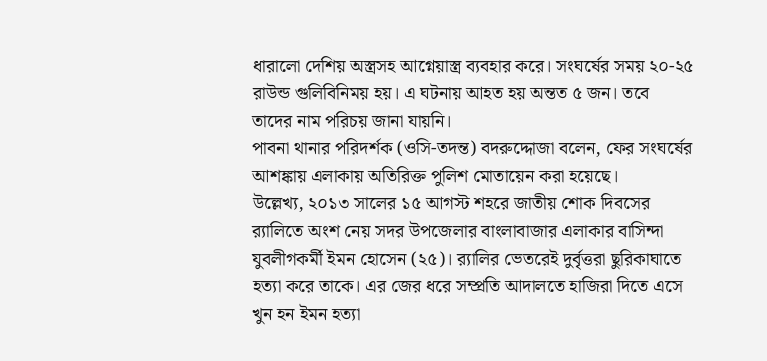ধারালো দেশিয় অস্ত্রসহ আগ্নেয়াস্ত্র ব্যবহার করে। সংঘর্ষের সময় ২০-২৫ রাউন্ড গুলিবিনিময় হয়। এ ঘটনায় আহত হয় অন্তত ৫ জন। তবে তাদের নাম পরিচয় জানা যায়নি।
পাবনা থানার পরিদর্শক (ওসি-তদন্ত) বদরুদ্দোজা বলেন, ফের সংঘর্ষের আশঙ্কায় এলাকায় অতিরিক্ত পুলিশ মোতায়েন করা হয়েছে।
উল্লেখ্য, ২০১৩ সালের ১৫ আগস্ট শহরে জাতীয় শোক দিবসের র‌্যালিতে অংশ নেয় সদর উপজেলার বাংলাবাজার এলাকার বাসিন্দা যুবলীগকর্মী ইমন হোসেন (২৫)। র‌্যালির ভেতরেই দুর্বৃত্তরা ছুরিকাঘাতে হত্যা করে তাকে। এর জের ধরে সম্প্রতি আদালতে হাজিরা দিতে এসে খুন হন ইমন হত্যা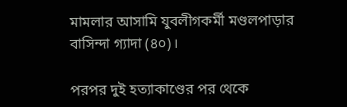মামলার আসামি যুবলীগকর্মী মণ্ডলপাড়ার বাসিন্দা গ্যাদা (৪০)।

পরপর দুই হত্যাকাণ্ডের পর থেকে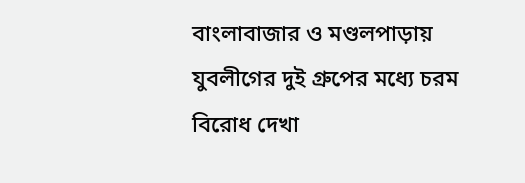বাংলাবাজার ও মণ্ডলপাড়ায় যুবলীগের দুই গ্রুপের মধ্যে চরম বিরোধ দেখা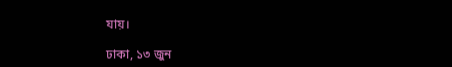যায়।

ঢাকা, ১৩ জুন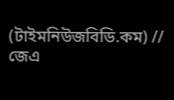(টাইমনিউজবিডি.কম) // জেএ